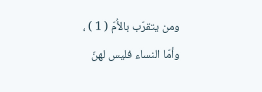ومن يتقرّب بالأُمّ ( 1 ) ، وأمّا النساء فليس لهنّ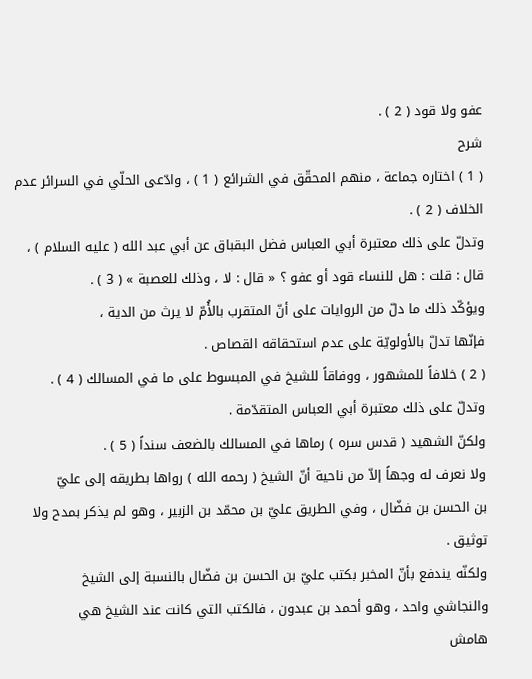عفو ولا قود ( 2 ) .
شرح
( 1 ) اختاره جماعة ، منهم المحقّق في الشرائع ( 1 ) ، وادّعى الحلّي في السرائر عدم
الخلاف ( 2 ) .
وتدلّ على ذلك معتبرة أبي العباس فضل البقباق عن أبي عبد الله ( عليه السلام ) ،
قال : قلت : هل للنساء قود أو عفو ؟ « قال : لا ، وذلك للعصبة » ( 3 ) .
ويؤكّد ذلك ما دلّ من الروايات على أنّ المتقرب بالأُمّ لا يرث من الدية ،
فإنّها تدلّ بالأولويّة على عدم استحقاقه القصاص .
( 2 ) خلافاً للمشهور ، ووفاقاً للشيخ في المبسوط على ما في المسالك ( 4 ) .
وتدلّ على ذلك معتبرة أبي العباس المتقدّمة .
ولكنّ الشهيد ( قدس سره ) رماها في المسالك بالضعف سنداً ( 5 ) .
ولا نعرف له وجهاً إلاّ من ناحية أنّ الشيخ ( رحمه الله ) رواها بطريقه إلى عليّ
بن الحسن بن فضّال ، وفي الطريق عليّ بن محمّد بن الزبير ، وهو لم يذكر بمدح ولا
توثيق .
ولكنّه يندفع بأنّ المخبر بكتب عليّ بن الحسن بن فضّال بالنسبة إلى الشيخ
والنجاشي واحد ، وهو أحمد بن عبدون ، فالكتب التي كانت عند الشيخ هي
هامش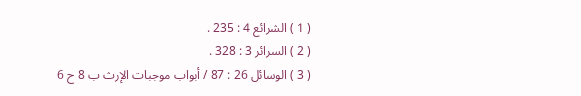( 1 ) الشرائع 4 : 235 .
( 2 ) السرائر 3 : 328 .
( 3 ) الوسائل 26 : 87 / أبواب موجبات الإرث ب 8 ح 6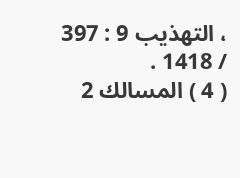، التهذيب 9 : 397 / 1418 .
( 4 ) المسالك 2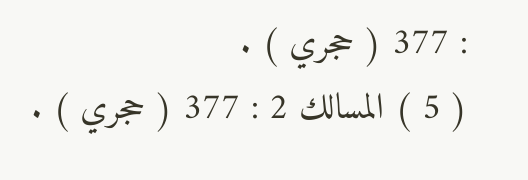: 377 ( حجري ) .
( 5 ) المسالك 2 : 377 ( حجري ) .